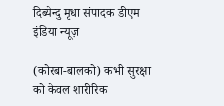दिब्येन्दु मृधा संपादक डीएम इंडिया न्यूज़

(कोरबा-बालको) कभी सुरक्षा को केवल शारीरिक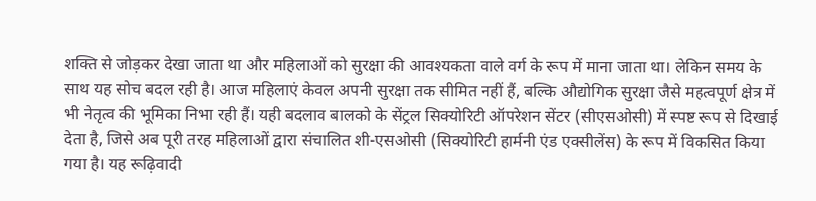शक्ति से जोड़कर देखा जाता था और महिलाओं को सुरक्षा की आवश्यकता वाले वर्ग के रूप में माना जाता था। लेकिन समय के साथ यह सोच बदल रही है। आज महिलाएं केवल अपनी सुरक्षा तक सीमित नहीं हैं, बल्कि औद्योगिक सुरक्षा जैसे महत्वपूर्ण क्षेत्र में भी नेतृत्व की भूमिका निभा रही हैं। यही बदलाव बालको के सेंट्रल सिक्योरिटी ऑपरेशन सेंटर (सीएसओसी) में स्पष्ट रूप से दिखाई देता है, जिसे अब पूरी तरह महिलाओं द्वारा संचालित शी-एसओसी (सिक्योरिटी हार्मनी एंड एक्सीलेंस) के रूप में विकसित किया गया है। यह रूढ़िवादी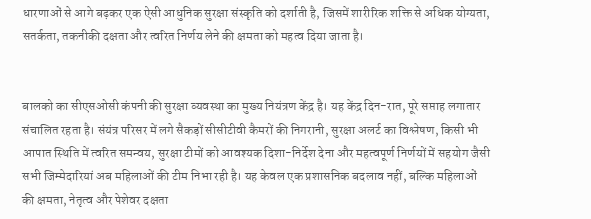धारणाओं से आगे बढ़कर एक ऐसी आधुनिक सुरक्षा संस्कृति को दर्शाती है, जिसमें शारीरिक शक्ति से अधिक योग्यता, सतर्कता, तकनीकी दक्षता और त्वरित निर्णय लेने की क्षमता को महत्व दिया जाता है।


बालको का सीएसओसी कंपनी की सुरक्षा व्यवस्था का मुख्य नियंत्रण केंद्र है। यह केंद्र दिन-रात, पूरे सप्ताह लगातार संचालित रहता है। संयंत्र परिसर में लगे सैकड़ों सीसीटीवी कैमरों की निगरानी, सुरक्षा अलर्ट का विश्लेषण, किसी भी आपात स्थिति में त्वरित समन्वय, सुरक्षा टीमों को आवश्यक दिशा-निर्देश देना और महत्वपूर्ण निर्णयों में सहयोग जैसी सभी जिम्मेदारियां अब महिलाओं की टीम निभा रही है। यह केवल एक प्रशासनिक बदलाव नहीं, बल्कि महिलाओं की क्षमता, नेतृत्व और पेशेवर दक्षता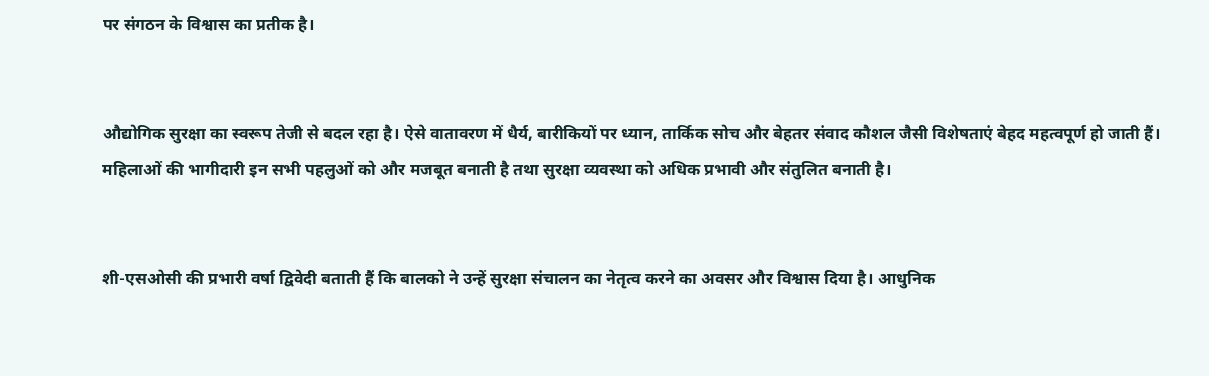पर संगठन के विश्वास का प्रतीक है।


औद्योगिक सुरक्षा का स्वरूप तेजी से बदल रहा है। ऐसे वातावरण में धैर्य, बारीकियों पर ध्यान, तार्किक सोच और बेहतर संवाद कौशल जैसी विशेषताएं बेहद महत्वपूर्ण हो जाती हैं। महिलाओं की भागीदारी इन सभी पहलुओं को और मजबूत बनाती है तथा सुरक्षा व्यवस्था को अधिक प्रभावी और संतुलित बनाती है।


शी-एसओसी की प्रभारी वर्षा द्विवेदी बताती हैं कि बालको ने उन्हें सुरक्षा संचालन का नेतृत्व करने का अवसर और विश्वास दिया है। आधुनिक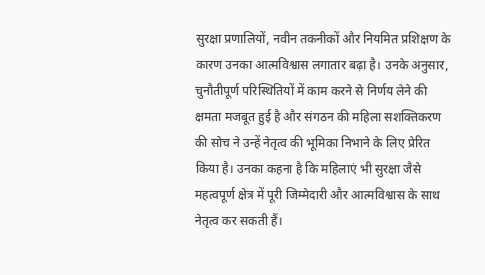सुरक्षा प्रणालियों, नवीन तकनीकों और नियमित प्रशिक्षण के कारण उनका आत्मविश्वास लगातार बढ़ा है। उनके अनुसार, चुनौतीपूर्ण परिस्थितियों में काम करने से निर्णय लेने की क्षमता मजबूत हुई है और संगठन की महिला सशक्तिकरण की सोच ने उन्हें नेतृत्व की भूमिका निभाने के लिए प्रेरित किया है। उनका कहना है कि महिलाएं भी सुरक्षा जैसे महत्वपूर्ण क्षेत्र में पूरी जिम्मेदारी और आत्मविश्वास के साथ नेतृत्व कर सकती हैं।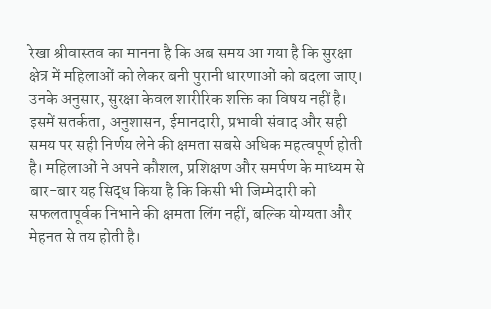रेखा श्रीवास्तव का मानना है कि अब समय आ गया है कि सुरक्षा क्षेत्र में महिलाओं को लेकर बनी पुरानी धारणाओं को बदला जाए। उनके अनुसार, सुरक्षा केवल शारीरिक शक्ति का विषय नहीं है। इसमें सतर्कता, अनुशासन, ईमानदारी, प्रभावी संवाद और सही समय पर सही निर्णय लेने की क्षमता सबसे अधिक महत्वपूर्ण होती है। महिलाओं ने अपने कौशल, प्रशिक्षण और समर्पण के माध्यम से बार-बार यह सिद्ध किया है कि किसी भी जिम्मेदारी को सफलतापूर्वक निभाने की क्षमता लिंग नहीं, बल्कि योग्यता और मेहनत से तय होती है।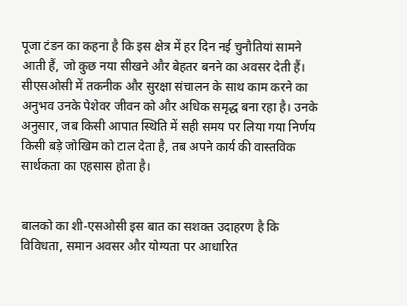पूजा टंडन का कहना है कि इस क्षेत्र में हर दिन नई चुनौतियां सामने आती हैं, जो कुछ नया सीखने और बेहतर बनने का अवसर देती हैं। सीएसओसी में तकनीक और सुरक्षा संचालन के साथ काम करने का अनुभव उनके पेशेवर जीवन को और अधिक समृद्ध बना रहा है। उनके अनुसार, जब किसी आपात स्थिति में सही समय पर लिया गया निर्णय किसी बड़े जोखिम को टाल देता है, तब अपने कार्य की वास्तविक सार्थकता का एहसास होता है।


बालको का शी-एसओसी इस बात का सशक्त उदाहरण है कि विविधता, समान अवसर और योग्यता पर आधारित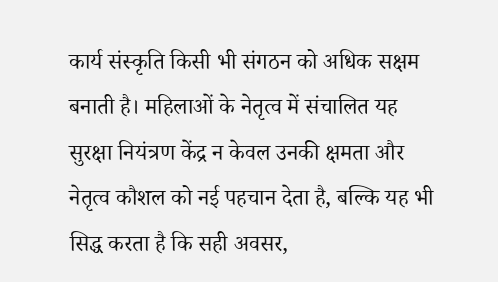कार्य संस्कृति किसी भी संगठन को अधिक सक्षम बनाती है। महिलाओं के नेतृत्व में संचालित यह सुरक्षा नियंत्रण केंद्र न केवल उनकी क्षमता और नेतृत्व कौशल को नई पहचान देता है, बल्कि यह भी सिद्ध करता है कि सही अवसर,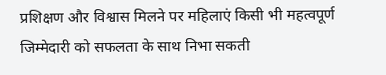प्रशिक्षण और विश्वास मिलने पर महिलाएं किसी भी महत्वपूर्ण जिम्मेदारी को सफलता के साथ निभा सकती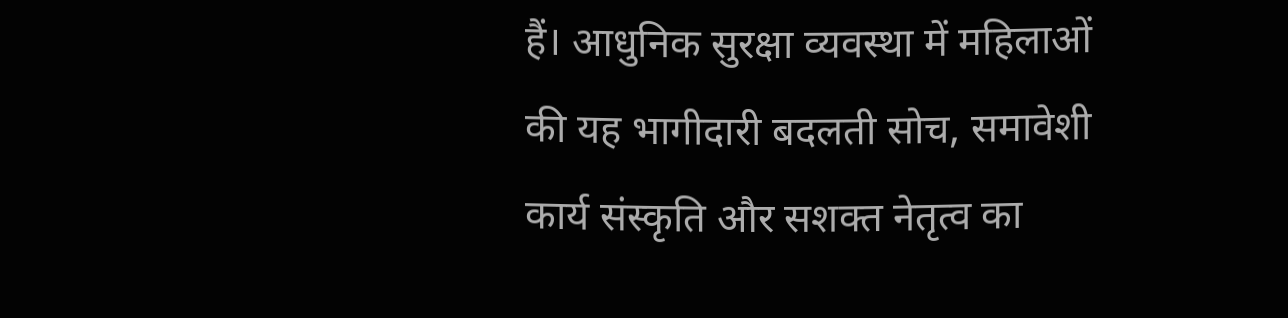हैं। आधुनिक सुरक्षा व्यवस्था में महिलाओं की यह भागीदारी बदलती सोच, समावेशी कार्य संस्कृति और सशक्त नेतृत्व का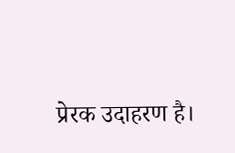प्रेरक उदाहरण है।